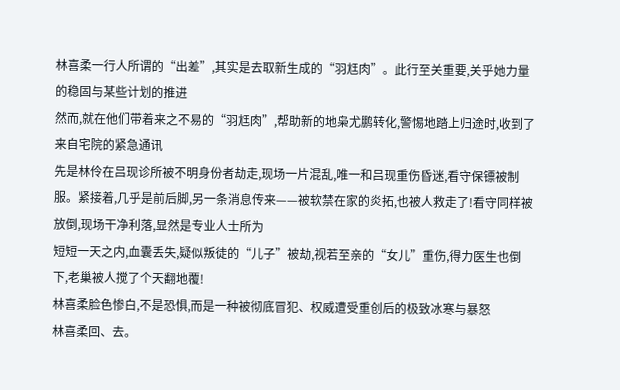林喜柔一行人所谓的“出差”,其实是去取新生成的“羽尪肉”。此行至关重要,关乎她力量的稳固与某些计划的推进
然而,就在他们带着来之不易的“羽尪肉”,帮助新的地枭尤鹏转化,警惕地踏上归途时,收到了来自宅院的紧急通讯
先是林伶在吕现诊所被不明身份者劫走,现场一片混乱,唯一和吕现重伤昏迷,看守保镖被制服。紧接着,几乎是前后脚,另一条消息传来——被软禁在家的炎拓,也被人救走了!看守同样被放倒,现场干净利落,显然是专业人士所为
短短一天之内,血囊丢失,疑似叛徒的“儿子”被劫,视若至亲的“女儿”重伤,得力医生也倒下,老巢被人搅了个天翻地覆!
林喜柔脸色惨白,不是恐惧,而是一种被彻底冒犯、权威遭受重创后的极致冰寒与暴怒
林喜柔回、去。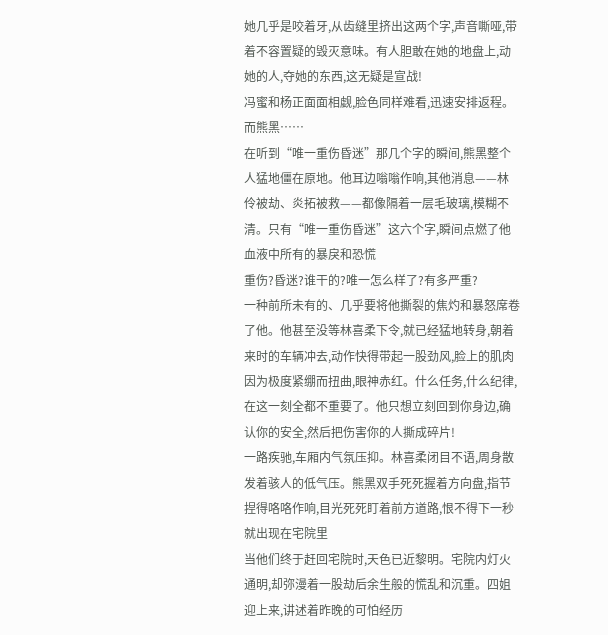她几乎是咬着牙,从齿缝里挤出这两个字,声音嘶哑,带着不容置疑的毁灭意味。有人胆敢在她的地盘上,动她的人,夺她的东西,这无疑是宣战!
冯蜜和杨正面面相觑,脸色同样难看,迅速安排返程。而熊黑……
在听到“唯一重伤昏迷”那几个字的瞬间,熊黑整个人猛地僵在原地。他耳边嗡嗡作响,其他消息——林伶被劫、炎拓被救——都像隔着一层毛玻璃,模糊不清。只有“唯一重伤昏迷”这六个字,瞬间点燃了他血液中所有的暴戾和恐慌
重伤?昏迷?谁干的?唯一怎么样了?有多严重?
一种前所未有的、几乎要将他撕裂的焦灼和暴怒席卷了他。他甚至没等林喜柔下令,就已经猛地转身,朝着来时的车辆冲去,动作快得带起一股劲风,脸上的肌肉因为极度紧绷而扭曲,眼神赤红。什么任务,什么纪律,在这一刻全都不重要了。他只想立刻回到你身边,确认你的安全,然后把伤害你的人撕成碎片!
一路疾驰,车厢内气氛压抑。林喜柔闭目不语,周身散发着骇人的低气压。熊黑双手死死握着方向盘,指节捏得咯咯作响,目光死死盯着前方道路,恨不得下一秒就出现在宅院里
当他们终于赶回宅院时,天色已近黎明。宅院内灯火通明,却弥漫着一股劫后余生般的慌乱和沉重。四姐迎上来,讲述着昨晚的可怕经历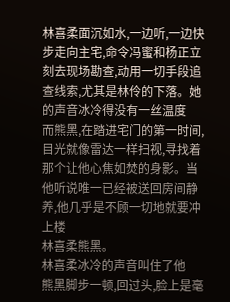林喜柔面沉如水,一边听,一边快步走向主宅,命令冯蜜和杨正立刻去现场勘查,动用一切手段追查线索,尤其是林伶的下落。她的声音冰冷得没有一丝温度
而熊黑,在踏进宅门的第一时间,目光就像雷达一样扫视,寻找着那个让他心焦如焚的身影。当他听说唯一已经被送回房间静养,他几乎是不顾一切地就要冲上楼
林喜柔熊黑。
林喜柔冰冷的声音叫住了他
熊黑脚步一顿,回过头,脸上是毫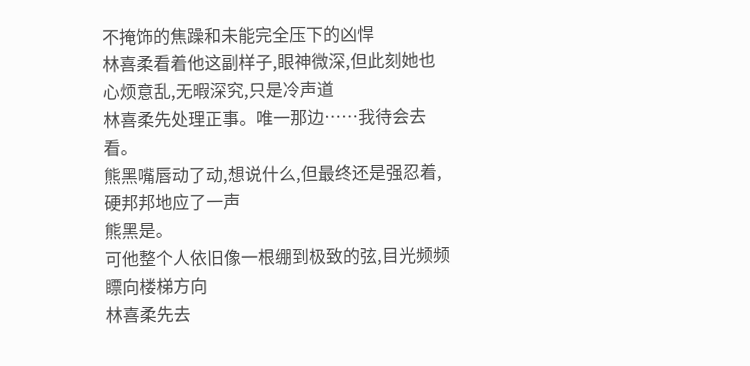不掩饰的焦躁和未能完全压下的凶悍
林喜柔看着他这副样子,眼神微深,但此刻她也心烦意乱,无暇深究,只是冷声道
林喜柔先处理正事。唯一那边……我待会去看。
熊黑嘴唇动了动,想说什么,但最终还是强忍着,硬邦邦地应了一声
熊黑是。
可他整个人依旧像一根绷到极致的弦,目光频频瞟向楼梯方向
林喜柔先去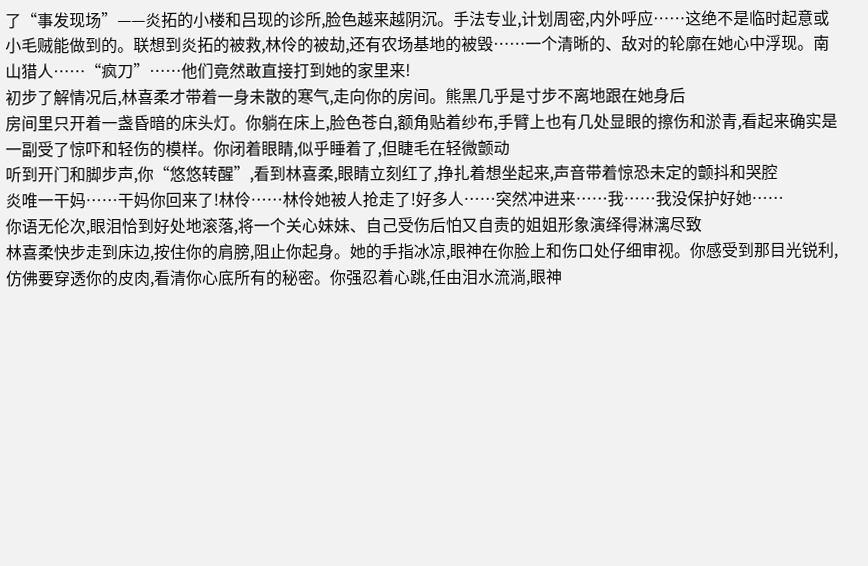了“事发现场”——炎拓的小楼和吕现的诊所,脸色越来越阴沉。手法专业,计划周密,内外呼应……这绝不是临时起意或小毛贼能做到的。联想到炎拓的被救,林伶的被劫,还有农场基地的被毁……一个清晰的、敌对的轮廓在她心中浮现。南山猎人……“疯刀”……他们竟然敢直接打到她的家里来!
初步了解情况后,林喜柔才带着一身未散的寒气,走向你的房间。熊黑几乎是寸步不离地跟在她身后
房间里只开着一盏昏暗的床头灯。你躺在床上,脸色苍白,额角贴着纱布,手臂上也有几处显眼的擦伤和淤青,看起来确实是一副受了惊吓和轻伤的模样。你闭着眼睛,似乎睡着了,但睫毛在轻微颤动
听到开门和脚步声,你“悠悠转醒”,看到林喜柔,眼睛立刻红了,挣扎着想坐起来,声音带着惊恐未定的颤抖和哭腔
炎唯一干妈……干妈你回来了!林伶……林伶她被人抢走了!好多人……突然冲进来……我……我没保护好她……
你语无伦次,眼泪恰到好处地滚落,将一个关心妹妹、自己受伤后怕又自责的姐姐形象演绎得淋漓尽致
林喜柔快步走到床边,按住你的肩膀,阻止你起身。她的手指冰凉,眼神在你脸上和伤口处仔细审视。你感受到那目光锐利,仿佛要穿透你的皮肉,看清你心底所有的秘密。你强忍着心跳,任由泪水流淌,眼神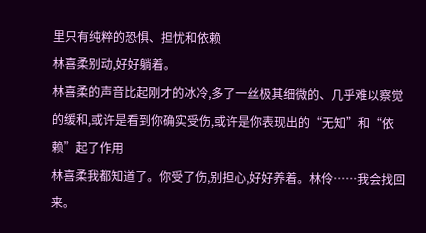里只有纯粹的恐惧、担忧和依赖
林喜柔别动,好好躺着。
林喜柔的声音比起刚才的冰冷,多了一丝极其细微的、几乎难以察觉的缓和,或许是看到你确实受伤,或许是你表现出的“无知”和“依赖”起了作用
林喜柔我都知道了。你受了伤,别担心,好好养着。林伶……我会找回来。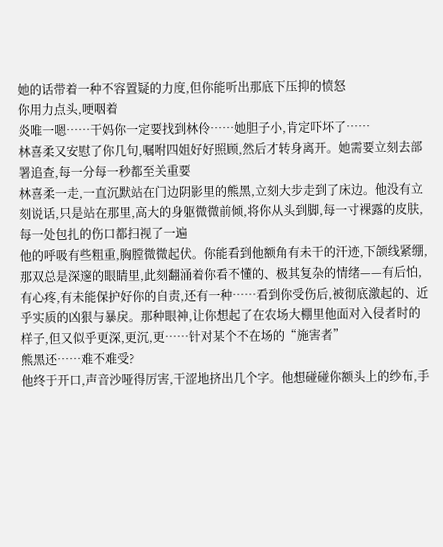她的话带着一种不容置疑的力度,但你能听出那底下压抑的愤怒
你用力点头,哽咽着
炎唯一嗯……干妈你一定要找到林伶……她胆子小,肯定吓坏了……
林喜柔又安慰了你几句,嘱咐四姐好好照顾,然后才转身离开。她需要立刻去部署追查,每一分每一秒都至关重要
林喜柔一走,一直沉默站在门边阴影里的熊黑,立刻大步走到了床边。他没有立刻说话,只是站在那里,高大的身躯微微前倾,将你从头到脚,每一寸裸露的皮肤,每一处包扎的伤口都扫视了一遍
他的呼吸有些粗重,胸膛微微起伏。你能看到他额角有未干的汗迹,下颌线紧绷,那双总是深邃的眼睛里,此刻翻涌着你看不懂的、极其复杂的情绪——有后怕,有心疼,有未能保护好你的自责,还有一种……看到你受伤后,被彻底激起的、近乎实质的凶狠与暴戾。那种眼神,让你想起了在农场大棚里他面对入侵者时的样子,但又似乎更深,更沉,更……针对某个不在场的“施害者”
熊黑还……难不难受?
他终于开口,声音沙哑得厉害,干涩地挤出几个字。他想碰碰你额头上的纱布,手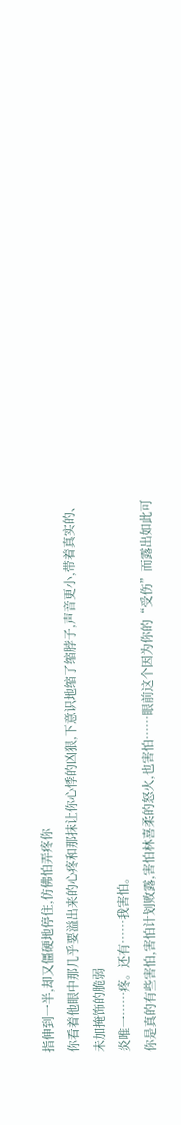指伸到一半,却又僵硬地停住,仿佛怕弄疼你
你看着他眼中那几乎要溢出来的心疼和那抹让你心悸的凶狠,下意识地缩了缩脖子,声音更小,带着真实的、未加掩饰的脆弱
炎唯一……疼。还有……我害怕。
你是真的有些害怕,害怕计划败露,害怕林喜柔的怒火,也害怕……眼前这个因为你的“受伤”而露出如此可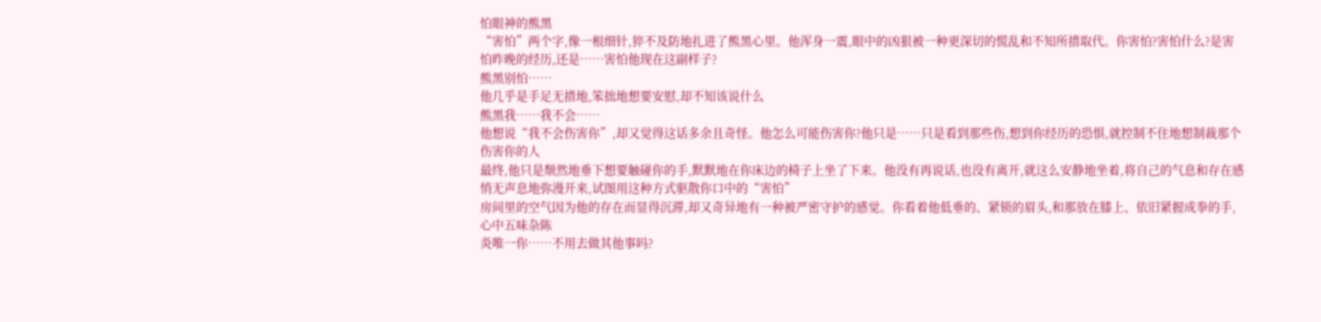怕眼神的熊黑
“害怕”两个字,像一根细针,猝不及防地扎进了熊黑心里。他浑身一震,眼中的凶狠被一种更深切的慌乱和不知所措取代。你害怕?害怕什么?是害怕昨晚的经历,还是……害怕他现在这副样子?
熊黑别怕……
他几乎是手足无措地,笨拙地想要安慰,却不知该说什么
熊黑我……我不会……
他想说“我不会伤害你”,却又觉得这话多余且奇怪。他怎么可能伤害你?他只是……只是看到那些伤,想到你经历的恐惧,就控制不住地想制裁那个伤害你的人
最终,他只是颓然地垂下想要触碰你的手,默默地在你床边的椅子上坐了下来。他没有再说话,也没有离开,就这么安静地坐着,将自己的气息和存在感悄无声息地弥漫开来,试图用这种方式驱散你口中的“害怕”
房间里的空气因为他的存在而显得沉滞,却又奇异地有一种被严密守护的感觉。你看着他低垂的、紧锁的眉头,和那放在膝上、依旧紧握成拳的手,心中五味杂陈
炎唯一你……不用去做其他事吗?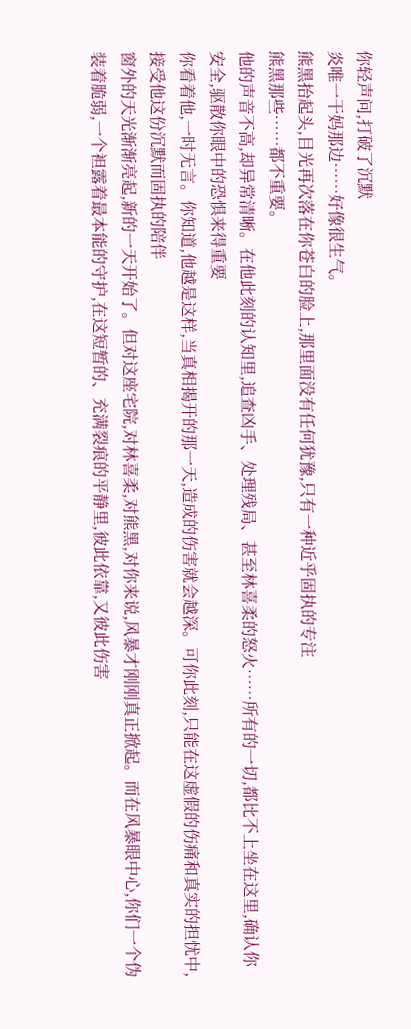你轻声问,打破了沉默
炎唯一干妈那边……好像很生气。
熊黑抬起头,目光再次落在你苍白的脸上,那里面没有任何犹豫,只有一种近乎固执的专注
熊黑那些……都不重要。
他的声音不高,却异常清晰。在他此刻的认知里,追查凶手、处理残局、甚至林喜柔的怒火……所有的一切,都比不上坐在这里,确认你安全,驱散你眼中的恐惧来得重要
你看着他,一时无言。你知道,他越是这样,当真相揭开的那一天,造成的伤害就会越深。可你此刻,只能在这虚假的伤痛和真实的担忧中,接受他这份沉默而固执的陪伴
窗外的天光渐渐亮起,新的一天开始了。但对这座宅院,对林喜柔,对熊黑,对你来说,风暴才刚刚真正掀起。而在风暴眼中心,你们一个伪装着脆弱,一个袒露着最本能的守护,在这短暂的、充满裂痕的平静里,彼此依靠,又彼此伤害